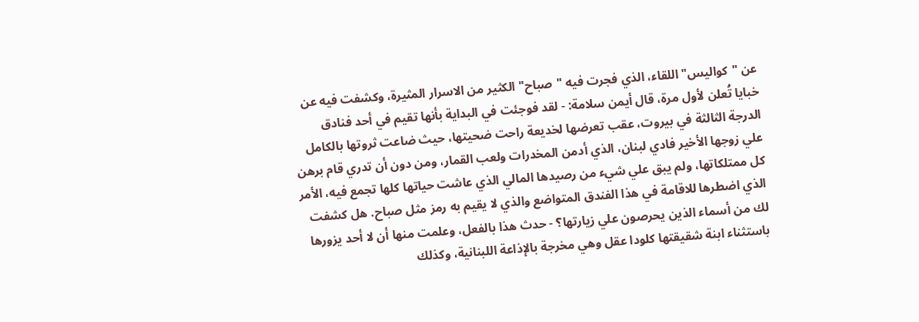عن "كواليس" اللقاء، الذي فجرت فيه "صباح" الكثير من الاسرار المثيرة، وكشفت فيه عن خبايا تُعلن لأول مرة، قال أيمن سلامة: - لقد فوجئت في البداية بأنها تقيم في أحد فنادق الدرجة الثالثة في بيروت، عقب تعرضها لخديعة راحت ضحيتها، حيث ضاعت ثروتها بالكامل علي زوجها الأخير فادي لبنان، الذي أدمن المخدرات ولعب القمار، ومن دون أن تدري قام برهن كل ممتلكاتها، ولم يبق علي شيء من رصيدها المالي الذي عاشت حياتها كلها تجمع فيه، الأمر الذي اضطرها للاقامة في هذا الفندق المتواضع والذي لا يقيم به رمز مثل صباح. هل كشفت لك من أسماء الذين يحرصون علي زيارتها؟ - حدث هذا بالفعل، وعلمت منها أن لا أحد يزورها باستثناء ابنة شقيقتها كلودا عقل وهي مخرجة بالإذاعة اللبنانية، وكذلك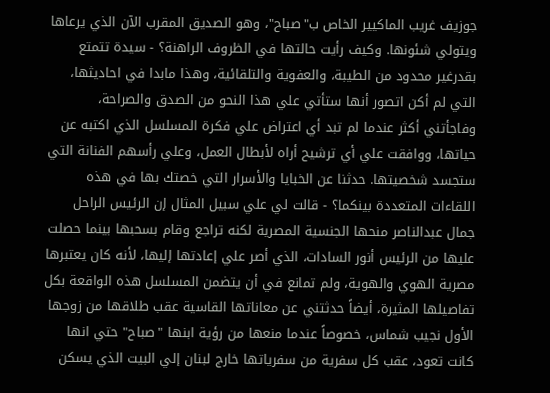جوزيف غريب الماكيير الخاص ب"صباح"، وهو الصديق المقرب الآن الذي يرعاها ويتولي شئونها. وكيف رأيت حالتها في الظروف الراهنة؟ - سيدة تتمتع بقدرغير محدود من الطيبة، والعفوية والتلقائية، وهذا مابدا في احاديثها، التي لم أكن اتصور أنها ستأتي علي هذا النحو من الصدق والصراحة، وفاجأتني أكثر عندما لم تبد أي اعتراض علي فكرة المسلسل الذي اكتبه عن حياتها، ووافقت علي أي ترشيح أراه لأبطال العمل، وعلي رأسهم الفنانة التي ستجسد شخصيتها. حدثنا عن الخبايا والأسرار التي خصتك بها في هذه اللقاءات المتعددة بينكما؟ - قالت لي علي سبيل المثال إن الرئيس الراحل جمال عبدالناصر منحها الجنسية المصرية لكنه تراجع وقام بسحبها بينما حصلت عليها من الرئيس أنور السادات، الذي أصر علي إعادتها إليها، لأنه كان يعتبرها مصرية الهوي والهوية، ولم تمانع في أن يتضمن المسلسل هذه الواقعة بكل تفاصيلها المثيرة، أيضاً حدثتني عن معاناتها القاسية عقب طلاقها من زوجها الأول نجيب شماس، خصوصاً عندما منعها من رؤية ابنها "صباح" حتي انها كانت تعود، عقب كل سفرية من سفرياتها خارج لبنان إلي البيت الذي يسكن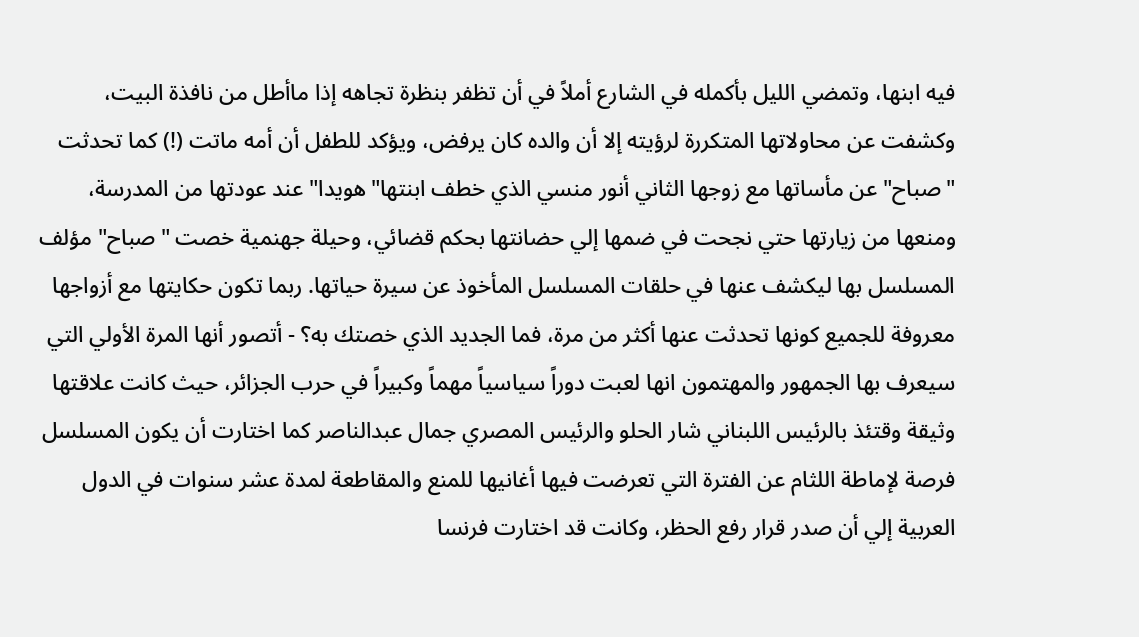فيه ابنها، وتمضي الليل بأكمله في الشارع أملاً في أن تظفر بنظرة تجاهه إذا ماأطل من نافذة البيت، وكشفت عن محاولاتها المتكررة لرؤيته إلا أن والده كان يرفض، ويؤكد للطفل أن أمه ماتت (!) كما تحدثت "صباح" عن مأساتها مع زوجها الثاني أنور منسي الذي خطف ابنتها"هويدا" عند عودتها من المدرسة، ومنعها من زيارتها حتي نجحت في ضمها إلي حضانتها بحكم قضائي، وحيلة جهنمية خصت "صباح" مؤلف المسلسل بها ليكشف عنها في حلقات المسلسل المأخوذ عن سيرة حياتها. ربما تكون حكايتها مع أزواجها معروفة للجميع كونها تحدثت عنها أكثر من مرة، فما الجديد الذي خصتك به؟ - أتصور أنها المرة الأولي التي سيعرف بها الجمهور والمهتمون انها لعبت دوراً سياسياً مهماً وكبيراً في حرب الجزائر، حيث كانت علاقتها وثيقة وقتئذ بالرئيس اللبناني شار الحلو والرئيس المصري جمال عبدالناصر كما اختارت أن يكون المسلسل فرصة لإماطة اللثام عن الفترة التي تعرضت فيها أغانيها للمنع والمقاطعة لمدة عشر سنوات في الدول العربية إلي أن صدر قرار رفع الحظر، وكانت قد اختارت فرنسا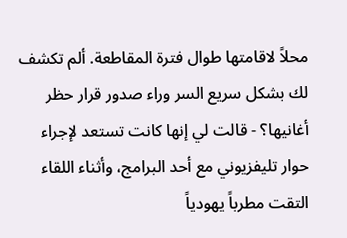محلاً لاقامتها طوال فترة المقاطعة. ألم تكشف لك بشكل سريع السر وراء صدور قرار حظر أغانيها؟ - قالت لي إنها كانت تستعد لإجراء حوار تليفزيوني مع أحد البرامج، وأثناء اللقاء التقت مطرباً يهودياً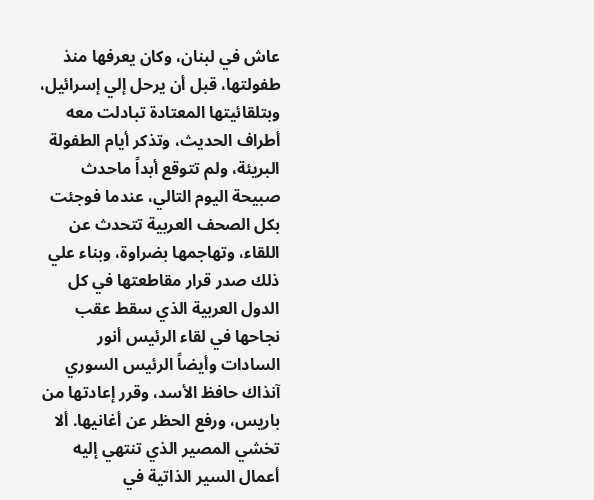عاش في لبنان، وكان يعرفها منذ طفولتها، قبل أن يرحل إلي إسرائيل، وبتلقائيتها المعتادة تبادلت معه أطراف الحديث، وتذكر أيام الطفولة البريئة، ولم تتوقع أبداً ماحدث صبيحة اليوم التالي، عندما فوجئت بكل الصحف العربية تتحدث عن اللقاء، وتهاجمها بضراوة، وبناء علي ذلك صدر قرار مقاطعتها في كل الدول العربية الذي سقط عقب نجاحها في لقاء الرئيس أنور السادات وأيضاً الرئيس السوري آنذاك حافظ الأسد، وقرر إعادتها من باريس، ورفع الحظر عن أغانيها. ألا تخشي المصير الذي تنتهي إليه أعمال السير الذاتية في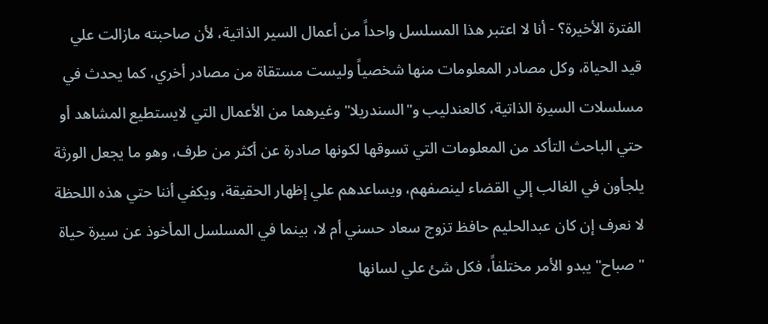الفترة الأخيرة؟ - أنا لا اعتبر هذا المسلسل واحداً من أعمال السير الذاتية، لأن صاحبته مازالت علي قيد الحياة، وكل مصادر المعلومات منها شخصياً وليست مستقاة من مصادر أخري، كما يحدث في مسلسلات السيرة الذاتية، كالعندليب و"السندريلا" وغيرهما من الأعمال التي لايستطيع المشاهد أو حتي الباحث التأكد من المعلومات التي تسوقها لكونها صادرة عن أكثر من طرف، وهو ما يجعل الورثة يلجأون في الغالب إلي القضاء لينصفهم، ويساعدهم علي إظهار الحقيقة، ويكفي أننا حتي هذه اللحظة لا نعرف إن كان عبدالحليم حافظ تزوج سعاد حسني أم لا، بينما في المسلسل المأخوذ عن سيرة حياة "صباح" يبدو الأمر مختلفاً، فكل شئ علي لسانها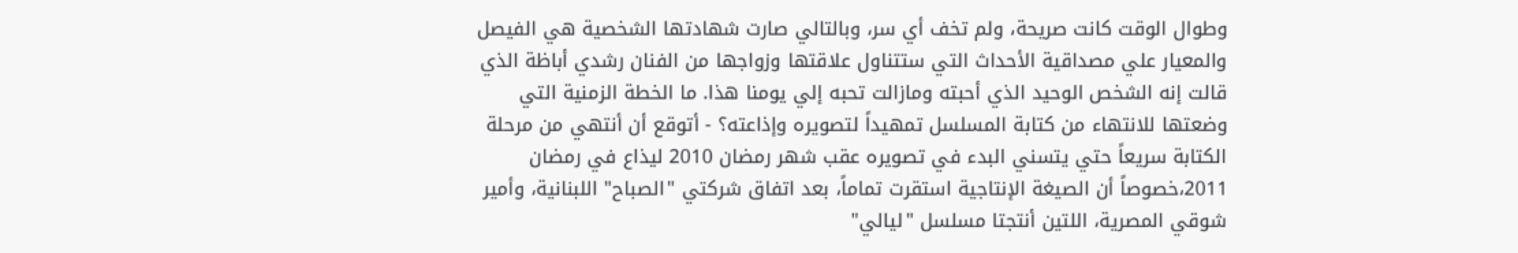وطوال الوقت كانت صريحة، ولم تخف أي سر، وبالتالي صارت شهادتها الشخصية هي الفيصل والمعيار علي مصداقية الأحداث التي ستتناول علاقتها وزواجها من الفنان رشدي أباظة الذي قالت إنه الشخص الوحيد الذي أحبته ومازالت تحبه إلي يومنا هذا. ما الخطة الزمنية التي وضعتها للانتهاء من كتابة المسلسل تمهيداً لتصويره وإذاعته؟ - أتوقع أن أنتهي من مرحلة الكتابة سريعاً حتي يتسني البدء في تصويره عقب شهر رمضان 2010 ليذاع في رمضان 2011،خصوصاً أن الصيغة الإنتاجية استقرت تماماً، بعد اتفاق شركتي "الصباح" اللبنانية، وأمير شوقي المصرية، اللتين أنتجتا مسلسل "ليالي"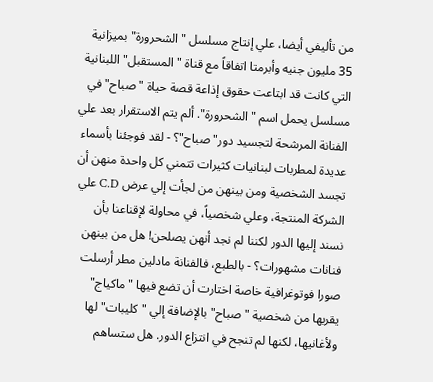من تأليفي أيضا، علي إنتاج مسلسل "الشحرورة" بميزانية 35 مليون جنيه وأبرمتا اتفاقاً مع قناة "المستقبل" اللبنانية التي كانت قد ابتاعت حقوق إذاعة قصة حياة "صباح" في مسلسل يحمل اسم "الشحرورة". ألم يتم الاستقرار بعد علي الفنانة المرشحة لتجسيد دور"صباح"؟ - لقد فوجئنا بأسماء عديدة لمطربات لبنانيات كثيرات تتمني كل واحدة منهن أن تجسد الشخصية ومن بينهن من لجأت إلي عرض C.D علي الشركة المنتجة، وعلي شخصياً، في محاولة لإقناعنا بأن نسند إليها الدور لكننا لم نجد أنهن يصلحن! هل من بينهن فنانات مشهورات؟ - بالطبع، فالفنانة مادلين مطر أرسلت صورا فوتوغرافية خاصة اختارت أن تضع فيها "ماكياج" يقربها من شخصية "صباح" بالإضافة إلي "كليبات" لها ولأغانيها، لكنها لم تنجح في انتزاع الدور. هل ستساهم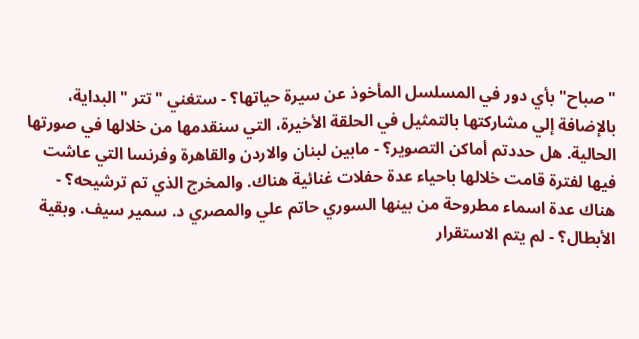"صباح" بأي دور في المسلسل المأخوذ عن سيرة حياتها؟ - ستغني "تتر "البداية، بالإضافة إلي مشاركتها بالتمثيل في الحلقة الأخيرة، التي سنقدمها من خلالها في صورتها الحالية. هل حددتم أماكن التصوير؟ - مابين لبنان والاردن والقاهرة وفرنسا التي عاشت فيها لفترة قامت خلالها باحياء عدة حفلات غنائية هناك. والمخرج الذي تم ترشيحه؟ - هناك عدة اسماء مطروحة من بينها السوري حاتم علي والمصري د. سمير سيف. وبقية الأبطال؟ - لم يتم الاستقرار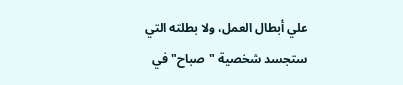علي أبطال العمل، ولا بطلته التي ستجسد شخصية "صباح" في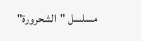مسلسل "الشحرورة"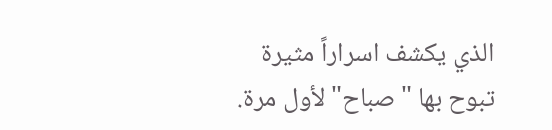الذي يكشف اسراراً مثيرة تبوح بها "صباح" لأول مرة.